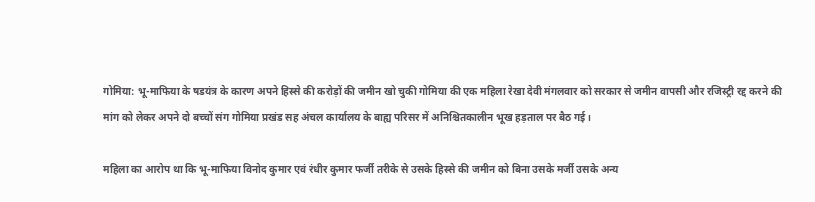गोमिया: भू-माफिया के षडयंत्र के कारण अपने हिस्से की करोड़ों की जमीन खो चुकी गोमिया की एक महिला रेखा देवी मंगलवार को सरकार से जमीन वापसी और रजिस्ट्री रद्द करने की मांग को लेकर अपने दो बच्चों संग गोमिया प्रखंड सह अंचल कार्यालय के बाह्य परिसर में अनिश्चितकालीन भूख हड़ताल पर बैठ गई।

महिला का आरोप था कि भू-माफिया विनोद कुमार एवं रंधीर कुमार फर्जी तरीके से उसके हिस्से की जमीन को बिना उसके मर्जी उसके अन्य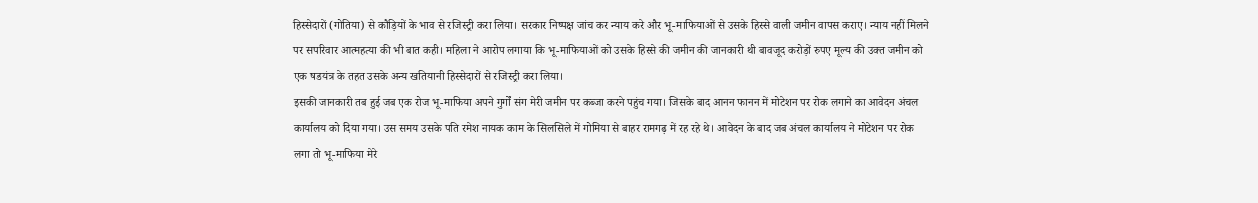हिस्सेदारों (गोतिया) से कौड़ियों के भाव से रजिस्ट्री करा लिया। सरकार निष्पक्ष जांच कर न्याय करे और भू-माफियाओं से उसके हिस्से वाली जमीन वापस कराए। न्याय नहीं मिलने पर सपरिवार आत्महत्या की भी बात कही। महिला ने आरोप लगाया कि भू-माफियाओं को उसके हिस्से की जमीन की जानकारी थी बावजूद करोड़ों रुपए मूल्य की उक्त जमीन को एक षडयंत्र के तहत उसके अन्य खतियानी हिस्सेदारों से रजिस्ट्री करा लिया।
इसकी जानकारी तब हुई जब एक रोज भू-माफिया अपने गुर्गों संग मेरी जमीन पर कब्जा करने पहुंच गया। जिसके बाद आनन फानन में मोटेशन पर रोक लगाने का आवेदन अंचल कार्यालय को दिया गया। उस समय उसके पति रमेश नायक काम के सिलसिले में गोमिया से बाहर रामगढ़ में रह रहे थे। आवेदन के बाद जब अंचल कार्यालय ने मोटेशन पर रोक लगा तो भू-माफिया मेरे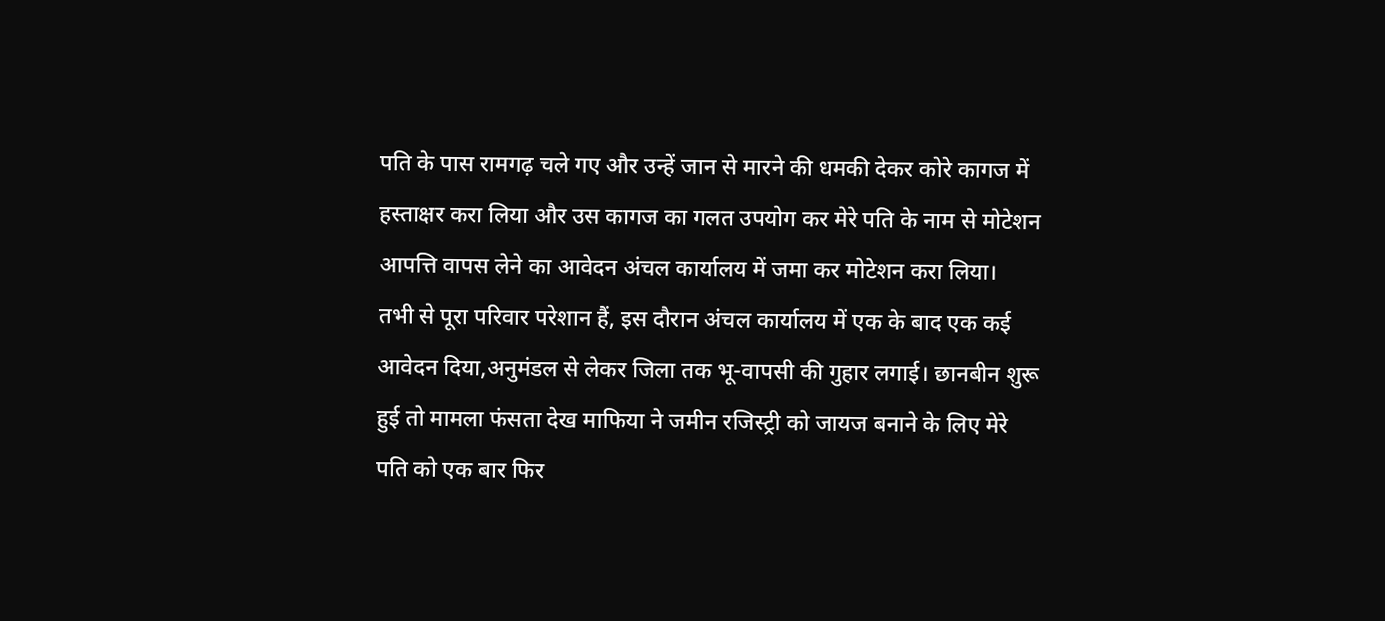पति के पास रामगढ़ चले गए और उन्हें जान से मारने की धमकी देकर कोरे कागज में हस्ताक्षर करा लिया और उस कागज का गलत उपयोग कर मेरे पति के नाम से मोटेशन आपत्ति वापस लेने का आवेदन अंचल कार्यालय में जमा कर मोटेशन करा लिया।
तभी से पूरा परिवार परेशान हैं, इस दौरान अंचल कार्यालय में एक के बाद एक कई आवेदन दिया,अनुमंडल से लेकर जिला तक भू-वापसी की गुहार लगाई। छानबीन शुरू हुई तो मामला फंसता देख माफिया ने जमीन रजिस्ट्री को जायज बनाने के लिए मेरे पति को एक बार फिर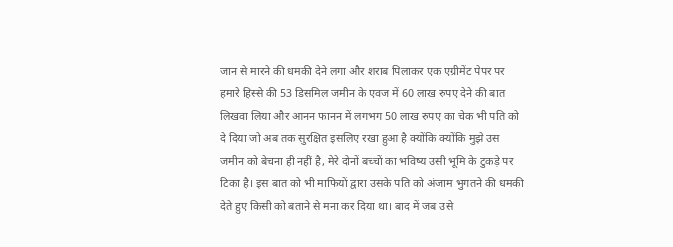जान से मारने की धमकी देने लगा और शराब पिलाकर एक एग्रीमेंट पेपर पर हमारे हिस्से की 53 डिसमिल जमीन के एवज में 60 लाख रुपए देने की बात लिखवा लिया और आनन फानन में लगभग 50 लाख रुपए का चेक भी पति को दे दिया जो अब तक सुरक्षित इसलिए रखा हुआ है क्योंकि क्योंकि मुझे उस जमीन को बेचना ही नहीं है, मेरे दोनों बच्चों का भविष्य उसी भूमि के टुकड़े पर टिका है। इस बात को भी माफियों द्वारा उसके पति को अंजाम भुगतने की धमकी देते हुए किसी को बताने से मना कर दिया था। बाद में जब उसे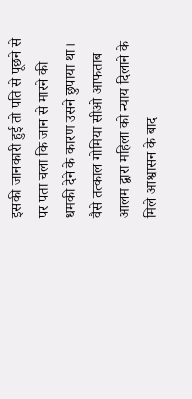इसकी जानकारी हुई तो पति से पूछने से पर पता चला कि जान से मारने की धमकी देने के कारण उसने छुपाया था।
वैसे तत्काल गोमिया सीओ आफताब आलम द्वारा महिला को न्याय दिलाने के मिले आश्वासन के बाद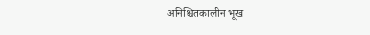अनिश्चितकालीन भूख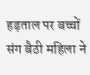हड़ताल पर बच्चों संग बैठी महिला ने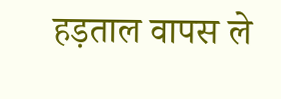हड़ताल वापस ले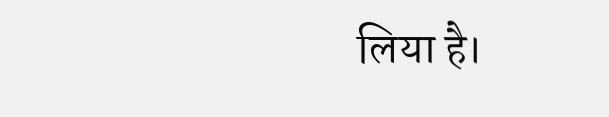लिया है।